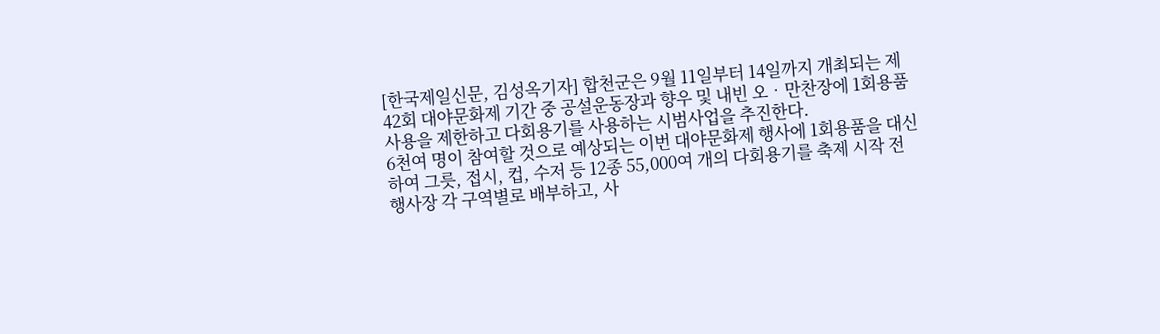[한국제일신문, 김성옥기자] 합천군은 9월 11일부터 14일까지 개최되는 제42회 대야문화제 기간 중 공설운동장과 향우 및 내빈 오‧만찬장에 1회용품 사용을 제한하고 다회용기를 사용하는 시범사업을 추진한다.
6천여 명이 참여할 것으로 예상되는 이번 대야문화제 행사에 1회용품을 대신하여 그릇, 접시, 컵, 수저 등 12종 55,000여 개의 다회용기를 축제 시작 전 행사장 각 구역별로 배부하고, 사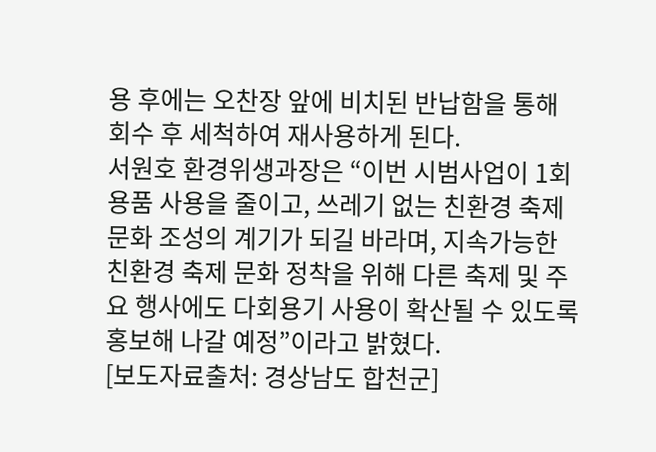용 후에는 오찬장 앞에 비치된 반납함을 통해 회수 후 세척하여 재사용하게 된다.
서원호 환경위생과장은 “이번 시범사업이 1회용품 사용을 줄이고, 쓰레기 없는 친환경 축제 문화 조성의 계기가 되길 바라며, 지속가능한 친환경 축제 문화 정착을 위해 다른 축제 및 주요 행사에도 다회용기 사용이 확산될 수 있도록 홍보해 나갈 예정”이라고 밝혔다.
[보도자료출처: 경상남도 합천군]